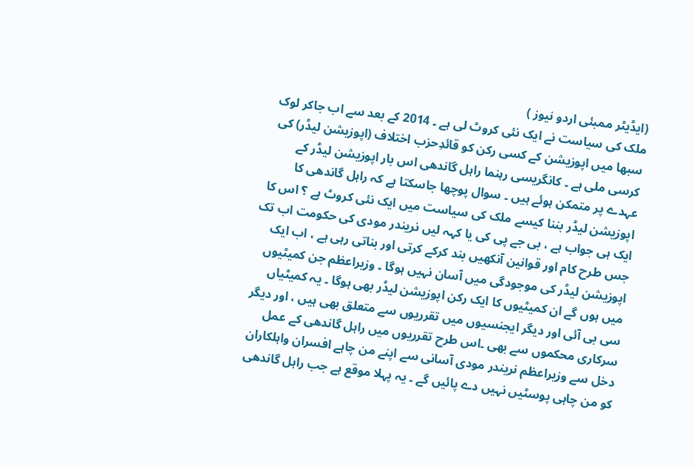(ایڈیٹر ممبئی اردو نیوز )
ملک کی سیاست نے ایک نئی کروٹ لی ہے ۔ 2014 کے بعد سے اب جاکر لوک سبھا میں اپوزیشن کے کسی رکن کو قائدِحزب اختلاف (اپوزیشن لیڈر) کی کرسی ملی ہے ۔ کانگریسی رہنما راہل گاندھی اس بار اپوزیشن لیڈر کے عہدے پر متمکن ہوئے ہیں ۔ سوال پوچھا جاسکتا ہے کہ راہل گاندھی کا اپوزیشن لیڈر بننا کیسے ملک کی سیاست میں ایک نئی کروٹ ہے ؟ اس کا ایک ہی جواب ہے ، بی جے پی کی یا کہہ لیں نریندر مودی کی حکومت اب تک جس طرح کام اور قوانین آنکھیں بند کرکے کرتی اور بناتی رہی ہے ، اب ایک اپوزیشن لیڈر کی موجودگی میں آسان نہیں ہوگا ۔ وزیراعظم جن کمیٹیوں میں ہوں گے ان کمیٹیوں کا ایک رکن اپوزیشن لیڈر بھی ہوگا ۔ یہ کمیٹیاں سی بی آئی اور دیگر ایجنسیوں میں تقرریوں سے متعلق بھی ہیں ، اور دیگر سرکاری محکموں سے بھی ۔اس طرح تقرریوں میں راہل گاندھی کے عمل دخل سے وزیراعظم نریندر مودی آسانی سے اپنے من چاہے افسران واہلکاران کو من چاہی پوسٹیں نہیں دے پائیں گے ۔ یہ پہلا موقع ہے جب راہل گاندھی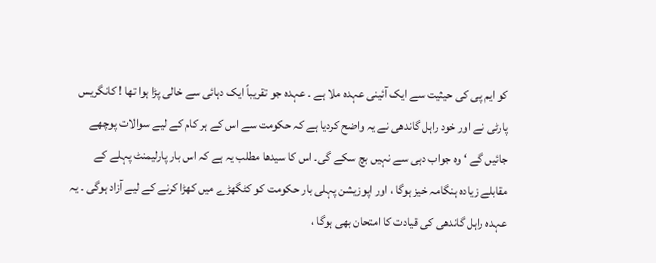کو ایم پی کی حیثیت سے ایک آئینی عہدہ ملا ہے ۔ عہدہ جو تقریباً ایک دہائی سے خالی پڑا ہوا تھا ! کانگریس پارٹی نے اور خود راہل گاندھی نے یہ واضح کردیا ہے کہ حکومت سے اس کے ہر کام کے لیے سوالات پوچھے جائیں گے ‘ وہ جواب دہی سے نہیں بچ سکے گی۔ اس کا سیدھا مطلب یہ ہے کہ اس بار پارلیمنٹ پہلے کے مقابلے زیادہ ہنگامہ خیز ہوگا ، اور اپوزیشن پہلی بار حکومت کو کٹگھڑے میں کھڑا کرنے کے لیے آزاد ہوگی ۔ یہ عہدہ راہل گاندھی کی قیادت کا امتحان بھی ہوگا ،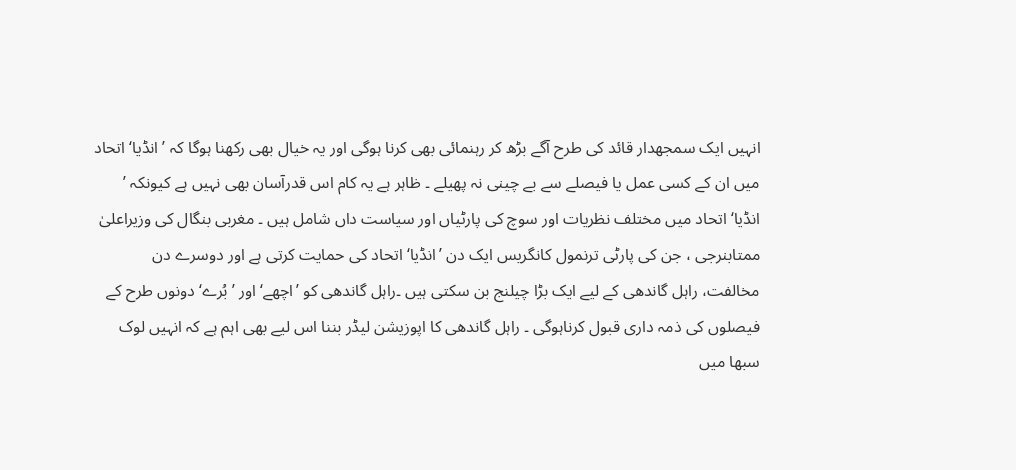انہیں ایک سمجھدار قائد کی طرح آگے بڑھ کر رہنمائی بھی کرنا ہوگی اور یہ خیال بھی رکھنا ہوگا کہ ’ انڈیا‘ اتحاد میں ان کے کسی عمل یا فیصلے سے بے چینی نہ پھیلے ۔ ظاہر ہے یہ کام اس قدرآسان بھی نہیں ہے کیونکہ ’ انڈیا‘ اتحاد میں مختلف نظریات اور سوچ کی پارٹیاں اور سیاست داں شامل ہیں ۔ مغربی بنگال کی وزیراعلیٰ ممتابنرجی ، جن کی پارٹی ترنمول کانگریس ایک دن ’انڈیا‘ اتحاد کی حمایت کرتی ہے اور دوسرے دن مخالفت، راہل گاندھی کے لیے ایک بڑا چیلنج بن سکتی ہیں ۔راہل گاندھی کو ’اچھے‘ اور ’ بُرے‘ دونوں طرح کے فیصلوں کی ذمہ داری قبول کرناہوگی ۔ راہل گاندھی کا اپوزیشن لیڈر بننا اس لیے بھی اہم ہے کہ انہیں لوک سبھا میں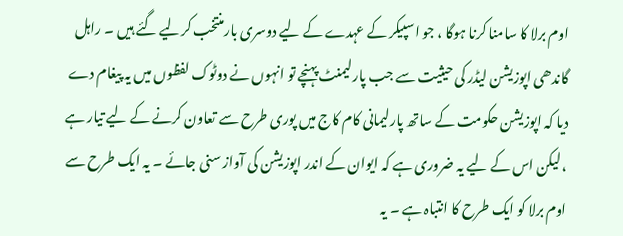اوم برلا کا سامنا کرنا ہوگا ، جو اسپیکر کے عہدے کے لیے دوسری بارمنتخب کرلیے گئے ہیں ۔ راہل گاندھی اپوزیشن لیڈر کی حیثیت سے جب پارلیمنٹ پہنچے تو انہوں نے دوٹوک لفظوں میں یہ پیغام دے دیا کہ اپوزیشن حکومت کے ساتھ پارلیمانی کام کاج میں پوری طرح سے تعاون کرنے کے لیے تیار ہے ، لیکن اس کے لیے یہ ضروری ہے کہ ایوان کے اندر اپوزیشن کی آواز سنی جائے ۔ یہ ایک طرح سے اوم برلا کو ایک طرح کا انتباہ ہے ۔ یہ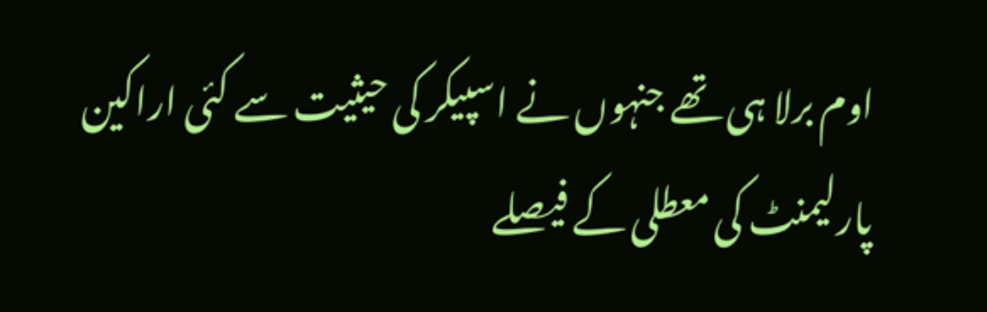اوم برلا ہی تھے جنہوں نے اسپیکر کی حیثیت سے کئی اراکین پارلیمنٹ کی معطلی کے فیصلے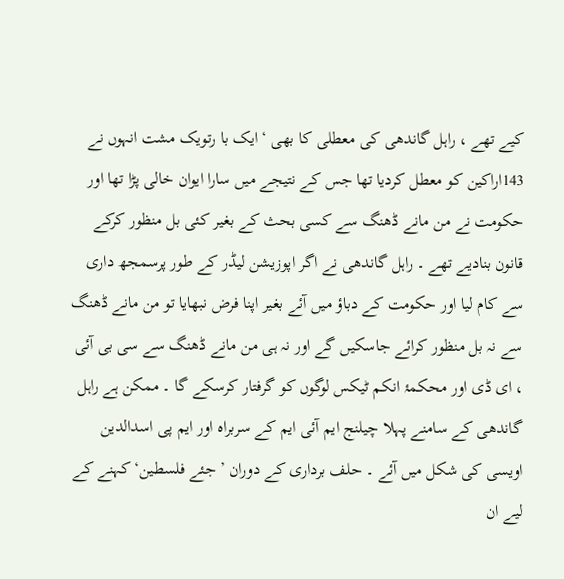کیے تھے ، راہل گاندھی کی معطلی کا بھی ‘ ایک با رتویک مشت انہوں نے 143اراکین کو معطل کردیا تھا جس کے نتیجے میں سارا ایوان خالی پڑا تھا اور حکومت نے من مانے ڈھنگ سے کسی بحث کے بغیر کئی بل منظور کرکے قانون بنادیے تھے ۔ راہل گاندھی نے اگر اپوزیشن لیڈر کے طور پرسمجھ داری سے کام لیا اور حکومت کے دباؤ میں آئے بغیر اپنا فرض نبھایا تو من مانے ڈھنگ سے نہ بل منظور کرائے جاسکیں گے اور نہ ہی من مانے ڈھنگ سے سی بی آئی ، ای ڈی اور محکمۂ انکم ٹیکس لوگوں کو گرفتار کرسکے گا ۔ ممکن ہے راہل گاندھی کے سامنے پہلا چیلنج ایم آئی ایم کے سربراہ اور ایم پی اسدالدین اویسی کی شکل میں آئے ۔ حلف برداری کے دوران ’ جئے فلسطین‘ کہنے کے لیے ان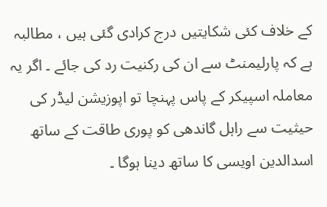کے خلاف کئی شکایتیں درج کرادی گئی ہیں ، مطالبہ ہے کہ پارلیمنٹ سے ان کی رکنیت رد کی جائے ۔ اگر یہ معاملہ اسپیکر کے پاس پہنچا تو اپوزیشن لیڈر کی حیثیت سے راہل گاندھی کو پوری طاقت کے ساتھ اسدالدین اویسی کا ساتھ دینا ہوگا ۔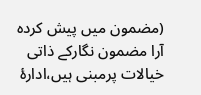(مضمون میں پیش کردہ آرا مضمون نگارکے ذاتی خیالات پرمبنی ہیں،ادارۂ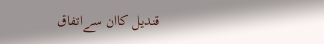قندیل کاان سےاتفاق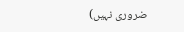ضروری نہیں)